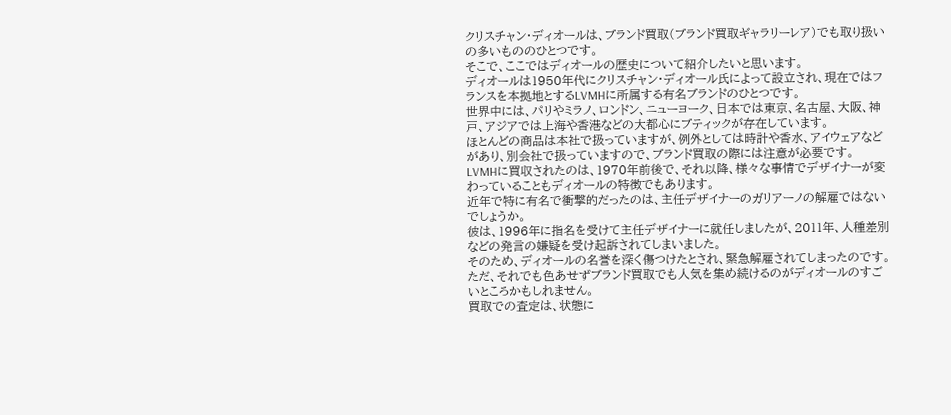クリスチャン・ディオールは、ブランド買取(ブランド買取ギャラリーレア)でも取り扱いの多いもののひとつです。
そこで、ここではディオールの歴史について紹介したいと思います。
ディオールは1950年代にクリスチャン・ディオール氏によって設立され、現在ではフランスを本拠地とするLVMHに所属する有名ブランドのひとつです。
世界中には、パリやミラノ、ロンドン、ニューヨーク、日本では東京、名古屋、大阪、神戸、アジアでは上海や香港などの大都心にブティックが存在しています。
ほとんどの商品は本社で扱っていますが、例外としては時計や香水、アイウェアなどがあり、別会社で扱っていますので、ブランド買取の際には注意が必要です。
LVMHに買収されたのは、1970年前後で、それ以降、様々な事情でデザイナーが変わっていることもディオールの特徴でもあります。
近年で特に有名で衝撃的だったのは、主任デザイナーのガリアーノの解雇ではないでしょうか。
彼は、1996年に指名を受けて主任デザイナーに就任しましたが、2011年、人種差別などの発言の嫌疑を受け起訴されてしまいました。
そのため、ディオールの名誉を深く傷つけたとされ、緊急解雇されてしまったのです。
ただ、それでも色あせずブランド買取でも人気を集め続けるのがディオールのすごいところかもしれません。
買取での査定は、状態に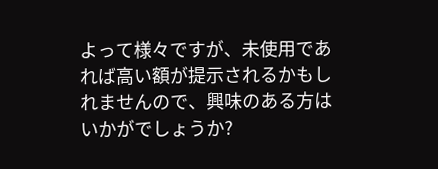よって様々ですが、未使用であれば高い額が提示されるかもしれませんので、興味のある方はいかがでしょうか?